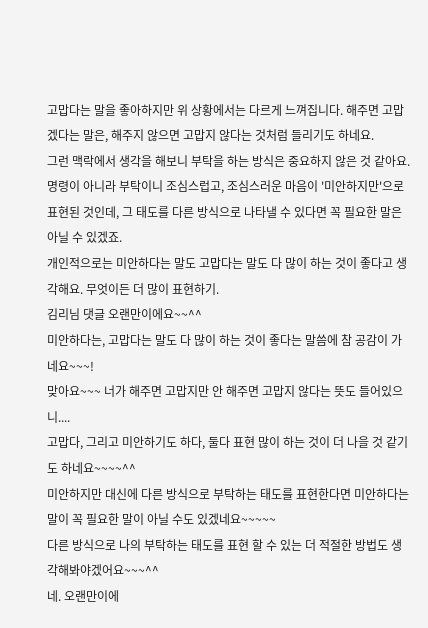고맙다는 말을 좋아하지만 위 상황에서는 다르게 느껴집니다. 해주면 고맙겠다는 말은, 해주지 않으면 고맙지 않다는 것처럼 들리기도 하네요.
그런 맥락에서 생각을 해보니 부탁을 하는 방식은 중요하지 않은 것 같아요. 명령이 아니라 부탁이니 조심스럽고, 조심스러운 마음이 '미안하지만'으로 표현된 것인데, 그 태도를 다른 방식으로 나타낼 수 있다면 꼭 필요한 말은 아닐 수 있겠죠.
개인적으로는 미안하다는 말도 고맙다는 말도 다 많이 하는 것이 좋다고 생각해요. 무엇이든 더 많이 표현하기.
김리님 댓글 오랜만이에요~~^^
미안하다는, 고맙다는 말도 다 많이 하는 것이 좋다는 말씀에 참 공감이 가네요~~~!
맞아요~~~ 너가 해주면 고맙지만 안 해주면 고맙지 않다는 뜻도 들어있으니....
고맙다, 그리고 미안하기도 하다, 둘다 표현 많이 하는 것이 더 나을 것 같기도 하네요~~~~^^
미안하지만 대신에 다른 방식으로 부탁하는 태도를 표현한다면 미안하다는 말이 꼭 필요한 말이 아닐 수도 있겠네요~~~~~
다른 방식으로 나의 부탁하는 태도를 표현 할 수 있는 더 적절한 방법도 생각해봐야겠어요~~~^^
네. 오랜만이에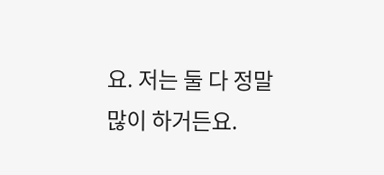요. 저는 둘 다 정말 많이 하거든요.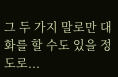그 두 가지 말로만 대화를 할 수도 있을 정도로...